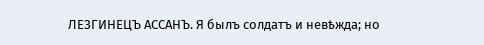ЛЕЗГИНЕЦЪ АССАНЪ. Я былъ солдатъ и невѣжда; но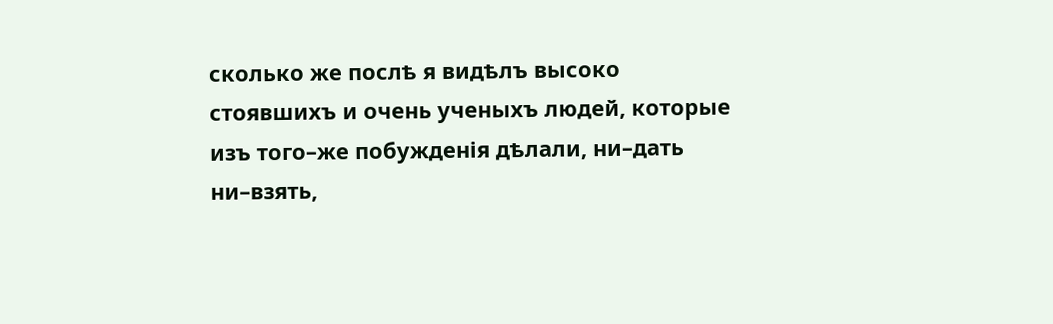сколько же послѣ я видѣлъ высоко стоявшихъ и очень ученыхъ людей, которые изъ того–же побужденiя дѣлали, ни–дать ни–взять,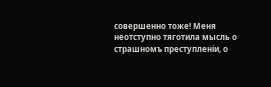совершенно тоже! Меня неотступно тяготила мысль о страшномъ преступленiи, о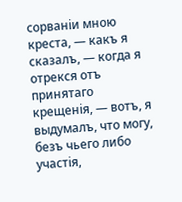сорванiи мною креста, — какъ я сказалъ, — когда я отрекся отъ принятаго крещенiя, — вотъ, я выдумалъ, что могу, безъ чьего либо участiя,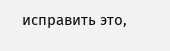исправить это,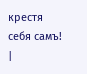крестя себя самъ! |